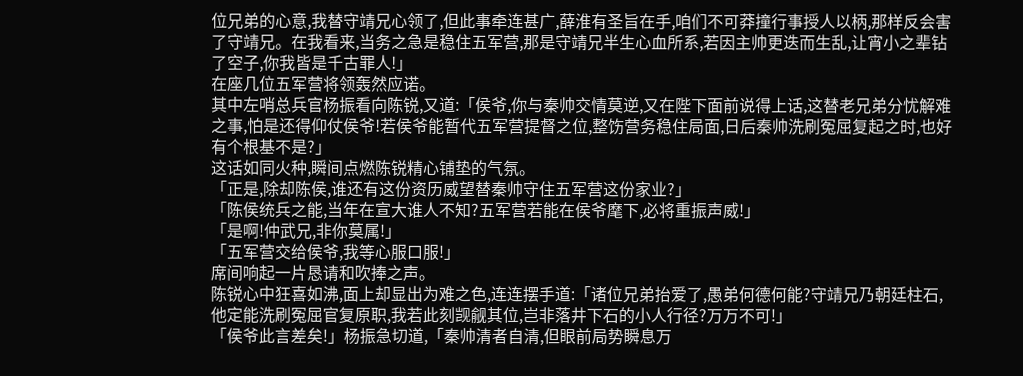位兄弟的心意,我替守靖兄心领了,但此事牵连甚广,薛淮有圣旨在手,咱们不可莽撞行事授人以柄,那样反会害了守靖兄。在我看来,当务之急是稳住五军营,那是守靖兄半生心血所系,若因主帅更迭而生乱,让宵小之辈钻了空子,你我皆是千古罪人!」
在座几位五军营将领轰然应诺。
其中左哨总兵官杨振看向陈锐,又道:「侯爷,你与秦帅交情莫逆,又在陛下面前说得上话,这替老兄弟分忧解难之事,怕是还得仰仗侯爷!若侯爷能暂代五军营提督之位,整饬营务稳住局面,日后秦帅洗刷冤屈复起之时,也好有个根基不是?」
这话如同火种,瞬间点燃陈锐精心铺垫的气氛。
「正是,除却陈侯,谁还有这份资历威望替秦帅守住五军营这份家业?」
「陈侯统兵之能,当年在宣大谁人不知?五军营若能在侯爷麾下,必将重振声威!」
「是啊!仲武兄,非你莫属!」
「五军营交给侯爷,我等心服口服!」
席间响起一片恳请和吹捧之声。
陈锐心中狂喜如沸,面上却显出为难之色,连连摆手道:「诸位兄弟抬爱了,愚弟何德何能?守靖兄乃朝廷柱石,他定能洗刷冤屈官复原职,我若此刻觊觎其位,岂非落井下石的小人行径?万万不可!」
「侯爷此言差矣!」杨振急切道,「秦帅清者自清,但眼前局势瞬息万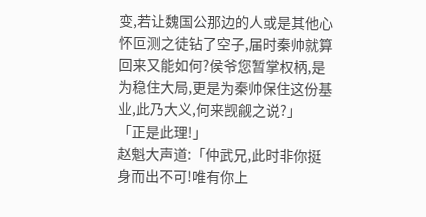变,若让魏国公那边的人或是其他心怀叵测之徒钻了空子,届时秦帅就算回来又能如何?侯爷您暂掌权柄,是为稳住大局,更是为秦帅保住这份基业,此乃大义,何来觊觎之说?」
「正是此理!」
赵魁大声道:「仲武兄,此时非你挺身而出不可!唯有你上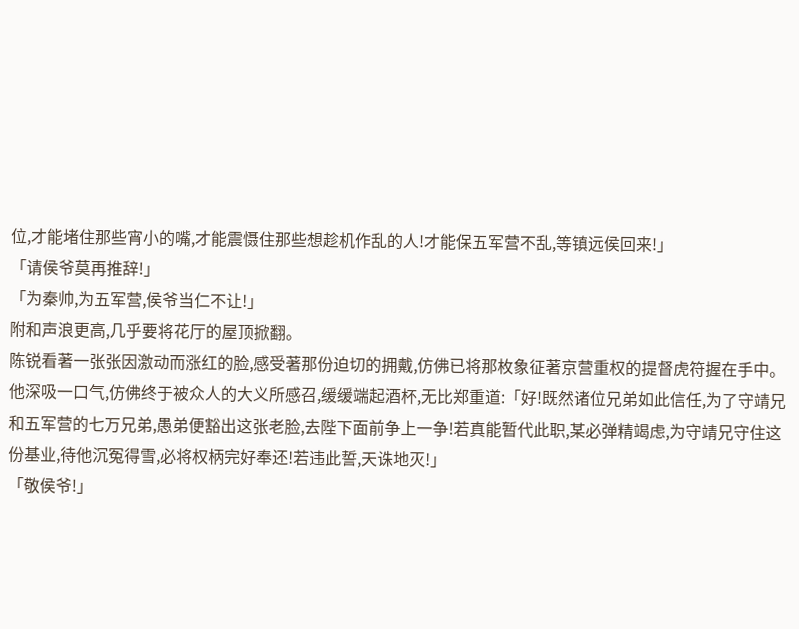位,才能堵住那些宵小的嘴,才能震慑住那些想趁机作乱的人!才能保五军营不乱,等镇远侯回来!」
「请侯爷莫再推辞!」
「为秦帅,为五军营,侯爷当仁不让!」
附和声浪更高,几乎要将花厅的屋顶掀翻。
陈锐看著一张张因激动而涨红的脸,感受著那份迫切的拥戴,仿佛已将那枚象征著京营重权的提督虎符握在手中。
他深吸一口气,仿佛终于被众人的大义所感召,缓缓端起酒杯,无比郑重道:「好!既然诸位兄弟如此信任,为了守靖兄和五军营的七万兄弟,愚弟便豁出这张老脸,去陛下面前争上一争!若真能暂代此职,某必弹精竭虑,为守靖兄守住这份基业,待他沉冤得雪,必将权柄完好奉还!若违此誓,天诛地灭!」
「敬侯爷!」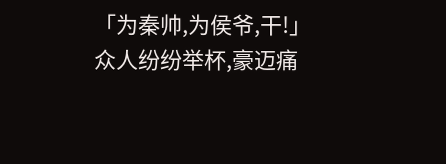「为秦帅,为侯爷,干!」
众人纷纷举杯,豪迈痛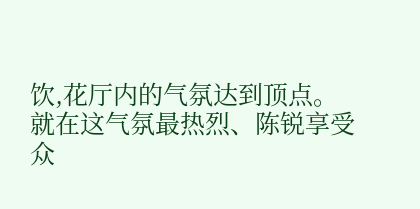饮,花厅内的气氛达到顶点。
就在这气氛最热烈、陈锐享受众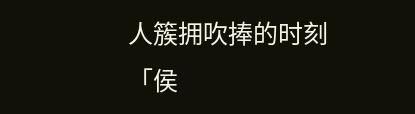人簇拥吹捧的时刻「侯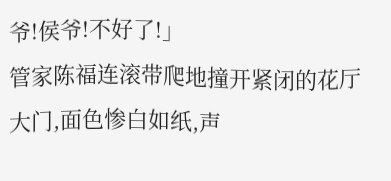爷!侯爷!不好了!」
管家陈福连滚带爬地撞开紧闭的花厅大门,面色惨白如纸,声